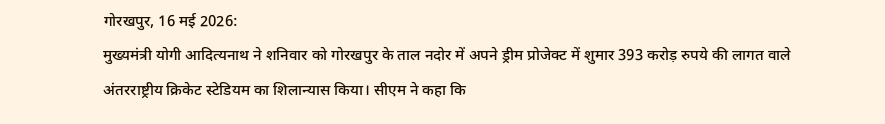गोरखपुर, 16 मई 2026:
मुख्यमंत्री योगी आदित्यनाथ ने शनिवार को गोरखपुर के ताल नदोर में अपने ड्रीम प्रोजेक्ट में शुमार 393 करोड़ रुपये की लागत वाले अंतरराष्ट्रीय क्रिकेट स्टेडियम का शिलान्यास किया। सीएम ने कहा कि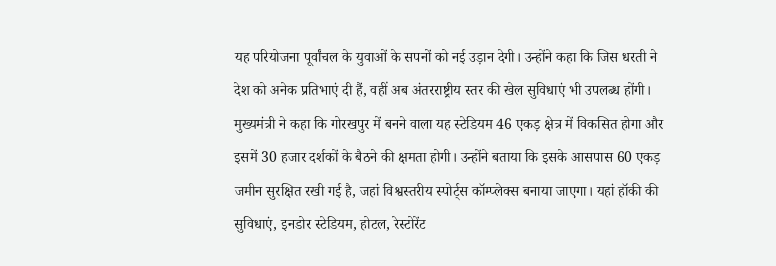यह परियोजना पूर्वांचल के युवाओं के सपनों को नई उड़ान देगी। उन्होंने कहा कि जिस धरती ने देश को अनेक प्रतिभाएं दी हैं, वहीं अब अंतरराष्ट्रीय स्तर की खेल सुविधाएं भी उपलब्ध होंगी।
मुख्यमंत्री ने कहा कि गोरखपुर में बनने वाला यह स्टेडियम 46 एकड़ क्षेत्र में विकसित होगा और इसमें 30 हजार दर्शकों के बैठने की क्षमता होगी। उन्होंने बताया कि इसके आसपास 60 एकड़ जमीन सुरक्षित रखी गई है, जहां विश्वस्तरीय स्पोर्ट्स कॉम्प्लेक्स बनाया जाएगा। यहां हॉकी की सुविधाएं, इनडोर स्टेडियम, होटल, रेस्टोरेंट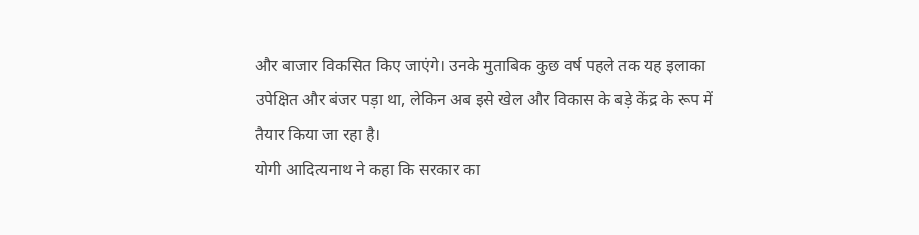और बाजार विकसित किए जाएंगे। उनके मुताबिक कुछ वर्ष पहले तक यह इलाका उपेक्षित और बंजर पड़ा था, लेकिन अब इसे खेल और विकास के बड़े केंद्र के रूप में तैयार किया जा रहा है।
योगी आदित्यनाथ ने कहा कि सरकार का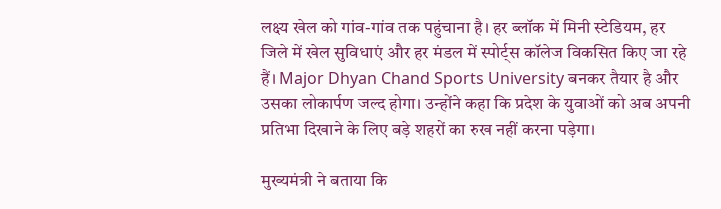लक्ष्य खेल को गांव-गांव तक पहुंचाना है। हर ब्लॉक में मिनी स्टेडियम, हर जिले में खेल सुविधाएं और हर मंडल में स्पोर्ट्स कॉलेज विकसित किए जा रहे हैं। Major Dhyan Chand Sports University बनकर तैयार है और उसका लोकार्पण जल्द होगा। उन्होंने कहा कि प्रदेश के युवाओं को अब अपनी प्रतिभा दिखाने के लिए बड़े शहरों का रुख नहीं करना पड़ेगा।

मुख्यमंत्री ने बताया कि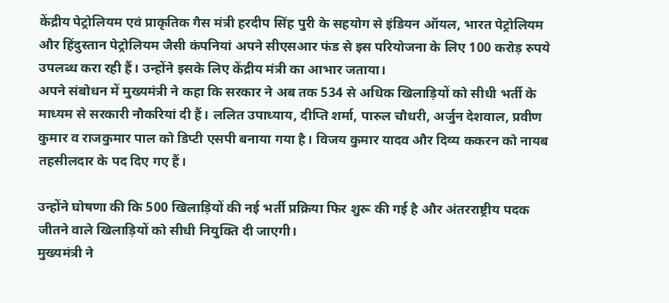केंद्रीय पेट्रोलियम एवं प्राकृतिक गैस मंत्री हरदीप सिंह पुरी के सहयोग से इंडियन ऑयल, भारत पेट्रोलियम और हिंदुस्तान पेट्रोलियम जैसी कंपनियां अपने सीएसआर फंड से इस परियोजना के लिए 100 करोड़ रुपये उपलब्ध करा रही हैं। उन्होंने इसके लिए केंद्रीय मंत्री का आभार जताया।
अपने संबोधन में मुख्यमंत्री ने कहा कि सरकार ने अब तक 534 से अधिक खिलाड़ियों को सीधी भर्ती के माध्यम से सरकारी नौकरियां दी हैं। ललित उपाध्याय, दीप्ति शर्मा, पारुल चौधरी, अर्जुन देशवाल, प्रवीण कुमार व राजकुमार पाल को डिप्टी एसपी बनाया गया है। विजय कुमार यादव और दिव्य ककरन को नायब तहसीलदार के पद दिए गए हैं।

उन्होंने घोषणा की कि 500 खिलाड़ियों की नई भर्ती प्रक्रिया फिर शुरू की गई है और अंतरराष्ट्रीय पदक जीतने वाले खिलाड़ियों को सीधी नियुक्ति दी जाएगी।
मुख्यमंत्री ने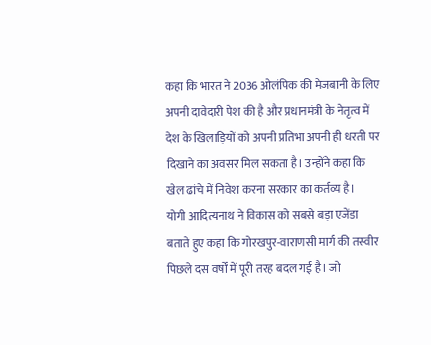कहा कि भारत ने 2036 ओलंपिक की मेजबानी के लिए अपनी दावेदारी पेश की है और प्रधानमंत्री के नेतृत्व में देश के खिलाड़ियों को अपनी प्रतिभा अपनी ही धरती पर दिखाने का अवसर मिल सकता है। उन्होंने कहा कि खेल ढांचे में निवेश करना सरकार का कर्तव्य है।
योगी आदित्यनाथ ने विकास को सबसे बड़ा एजेंडा बताते हुए कहा कि गोरखपुर-वाराणसी मार्ग की तस्वीर पिछले दस वर्षों में पूरी तरह बदल गई है। जो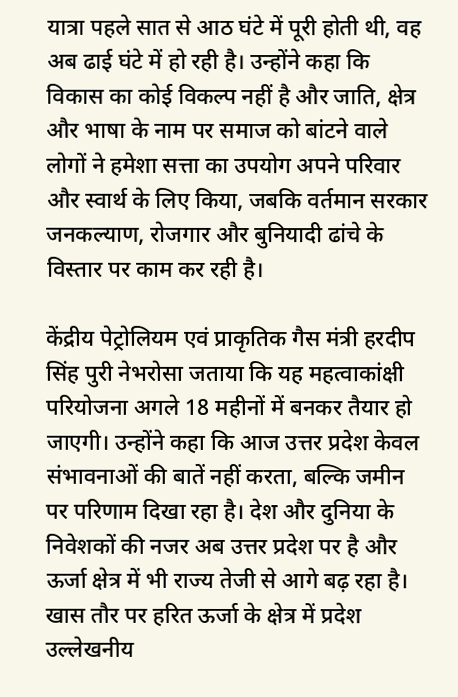यात्रा पहले सात से आठ घंटे में पूरी होती थी, वह अब ढाई घंटे में हो रही है। उन्होंने कहा कि विकास का कोई विकल्प नहीं है और जाति, क्षेत्र और भाषा के नाम पर समाज को बांटने वाले लोगों ने हमेशा सत्ता का उपयोग अपने परिवार और स्वार्थ के लिए किया, जबकि वर्तमान सरकार जनकल्याण, रोजगार और बुनियादी ढांचे के विस्तार पर काम कर रही है।

केंद्रीय पेट्रोलियम एवं प्राकृतिक गैस मंत्री हरदीप सिंह पुरी नेभरोसा जताया कि यह महत्वाकांक्षी परियोजना अगले 18 महीनों में बनकर तैयार हो जाएगी। उन्होंने कहा कि आज उत्तर प्रदेश केवल संभावनाओं की बातें नहीं करता, बल्कि जमीन पर परिणाम दिखा रहा है। देश और दुनिया के निवेशकों की नजर अब उत्तर प्रदेश पर है और ऊर्जा क्षेत्र में भी राज्य तेजी से आगे बढ़ रहा है। खास तौर पर हरित ऊर्जा के क्षेत्र में प्रदेश उल्लेखनीय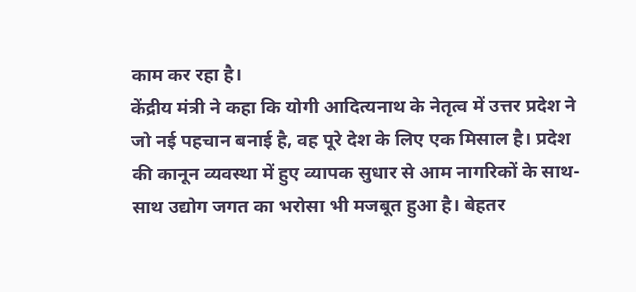काम कर रहा है।
केंद्रीय मंत्री ने कहा कि योगी आदित्यनाथ के नेतृत्व में उत्तर प्रदेश ने जो नई पहचान बनाई है, वह पूरे देश के लिए एक मिसाल है। प्रदेश की कानून व्यवस्था में हुए व्यापक सुधार से आम नागरिकों के साथ-साथ उद्योग जगत का भरोसा भी मजबूत हुआ है। बेहतर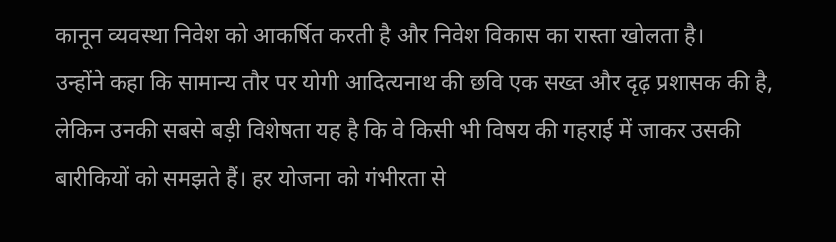कानून व्यवस्था निवेश को आकर्षित करती है और निवेश विकास का रास्ता खोलता है।
उन्होंने कहा कि सामान्य तौर पर योगी आदित्यनाथ की छवि एक सख्त और दृढ़ प्रशासक की है, लेकिन उनकी सबसे बड़ी विशेषता यह है कि वे किसी भी विषय की गहराई में जाकर उसकी बारीकियों को समझते हैं। हर योजना को गंभीरता से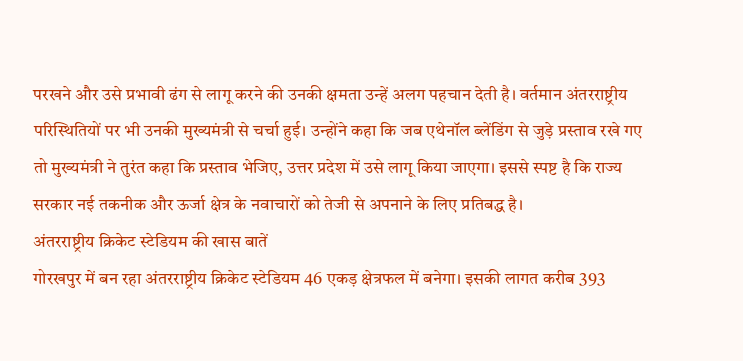परखने और उसे प्रभावी ढंग से लागू करने की उनकी क्षमता उन्हें अलग पहचान देती है। वर्तमान अंतरराष्ट्रीय परिस्थितियों पर भी उनकी मुख्यमंत्री से चर्चा हुई। उन्होंने कहा कि जब एथेनॉल ब्लेंडिंग से जुड़े प्रस्ताव रखे गए तो मुख्यमंत्री ने तुरंत कहा कि प्रस्ताव भेजिए, उत्तर प्रदेश में उसे लागू किया जाएगा। इससे स्पष्ट है कि राज्य सरकार नई तकनीक और ऊर्जा क्षेत्र के नवाचारों को तेजी से अपनाने के लिए प्रतिबद्ध है।
अंतरराष्ट्रीय क्रिकेट स्टेडियम की खास बातें
गोरखपुर में बन रहा अंतरराष्ट्रीय क्रिकेट स्टेडियम 46 एकड़ क्षेत्रफल में बनेगा। इसकी लागत करीब 393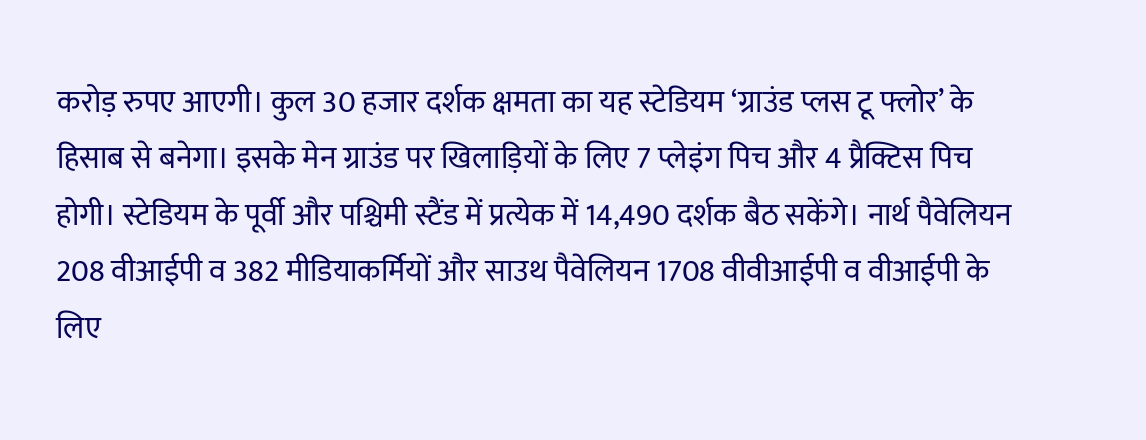करोड़ रुपए आएगी। कुल 30 हजार दर्शक क्षमता का यह स्टेडियम ‘ग्राउंड प्लस टू फ्लोर’ के हिसाब से बनेगा। इसके मेन ग्राउंड पर खिलाड़ियों के लिए 7 प्लेइंग पिच और 4 प्रैक्टिस पिच होगी। स्टेडियम के पूर्वी और पश्चिमी स्टैंड में प्रत्येक में 14,490 दर्शक बैठ सकेंगे। नार्थ पैवेलियन 208 वीआईपी व 382 मीडियाकर्मियों और साउथ पैवेलियन 1708 वीवीआईपी व वीआईपी के लिए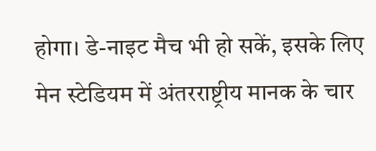होगा। डे-नाइट मैच भी हो सकें, इसके लिए मेन स्टेडियम में अंतरराष्ट्रीय मानक के चार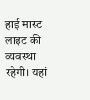हाई मास्ट लाइट की व्यवस्था रहेगी। यहां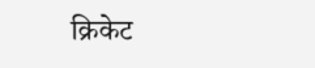क्रिकेट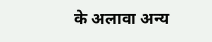के अलावा अन्य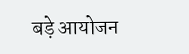बड़े आयोजन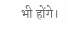भी होंगे।